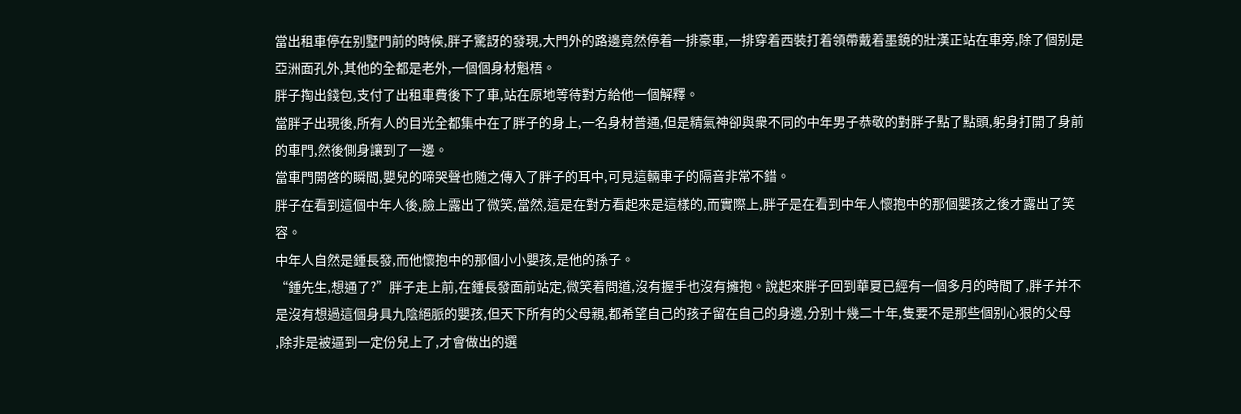當出租車停在别墅門前的時候,胖子驚訝的發現,大門外的路邊竟然停着一排豪車,一排穿着西裝打着領帶戴着墨鏡的壯漢正站在車旁,除了個别是亞洲面孔外,其他的全都是老外,一個個身材魁梧。
胖子掏出錢包,支付了出租車費後下了車,站在原地等待對方給他一個解釋。
當胖子出現後,所有人的目光全都集中在了胖子的身上,一名身材普通,但是精氣神卻與衆不同的中年男子恭敬的對胖子點了點頭,躬身打開了身前的車門,然後側身讓到了一邊。
當車門開啓的瞬間,嬰兒的啼哭聲也随之傳入了胖子的耳中,可見這輛車子的隔音非常不錯。
胖子在看到這個中年人後,臉上露出了微笑,當然,這是在對方看起來是這樣的,而實際上,胖子是在看到中年人懷抱中的那個嬰孩之後才露出了笑容。
中年人自然是鍾長發,而他懷抱中的那個小小嬰孩,是他的孫子。
“鍾先生,想通了?”胖子走上前,在鍾長發面前站定,微笑着問道,沒有握手也沒有擁抱。說起來胖子回到華夏已經有一個多月的時間了,胖子并不是沒有想過這個身具九陰絕脈的嬰孩,但天下所有的父母親,都希望自己的孩子留在自己的身邊,分别十幾二十年,隻要不是那些個别心狠的父母
,除非是被逼到一定份兒上了,才會做出的選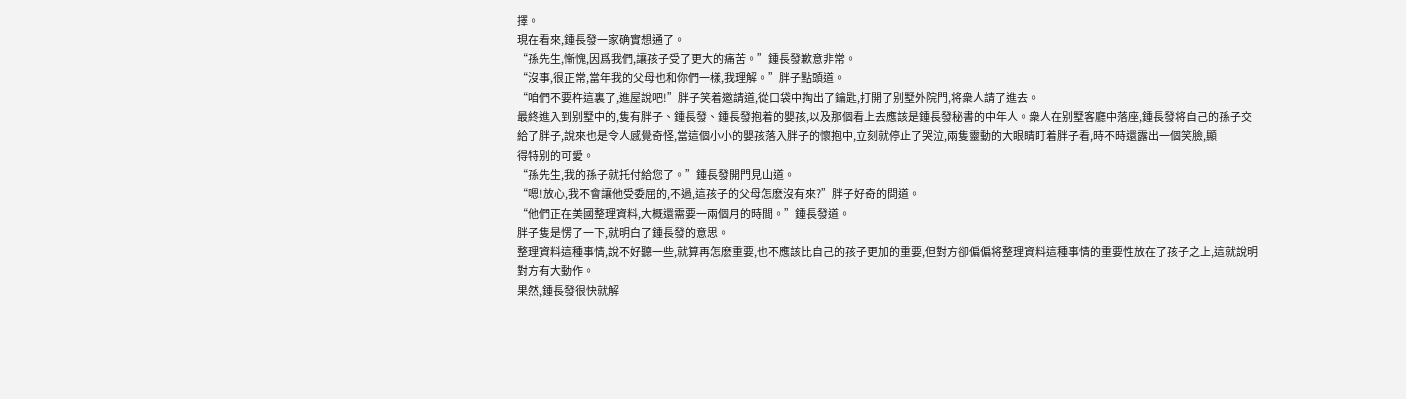擇。
現在看來,鍾長發一家确實想通了。
“孫先生,慚愧,因爲我們,讓孩子受了更大的痛苦。”鍾長發歉意非常。
“沒事,很正常,當年我的父母也和你們一樣,我理解。”胖子點頭道。
“咱們不要杵這裏了,進屋說吧!”胖子笑着邀請道,從口袋中掏出了鑰匙,打開了别墅外院門,将衆人請了進去。
最終進入到别墅中的,隻有胖子、鍾長發、鍾長發抱着的嬰孩,以及那個看上去應該是鍾長發秘書的中年人。衆人在别墅客廳中落座,鍾長發将自己的孫子交給了胖子,說來也是令人感覺奇怪,當這個小小的嬰孩落入胖子的懷抱中,立刻就停止了哭泣,兩隻靈動的大眼睛盯着胖子看,時不時還露出一個笑臉,顯
得特别的可愛。
“孫先生,我的孫子就托付給您了。”鍾長發開門見山道。
“嗯!放心,我不會讓他受委屈的,不過,這孩子的父母怎麽沒有來?”胖子好奇的問道。
“他們正在美國整理資料,大概還需要一兩個月的時間。”鍾長發道。
胖子隻是愣了一下,就明白了鍾長發的意思。
整理資料這種事情,說不好聽一些,就算再怎麽重要,也不應該比自己的孩子更加的重要,但對方卻偏偏将整理資料這種事情的重要性放在了孩子之上,這就說明對方有大動作。
果然,鍾長發很快就解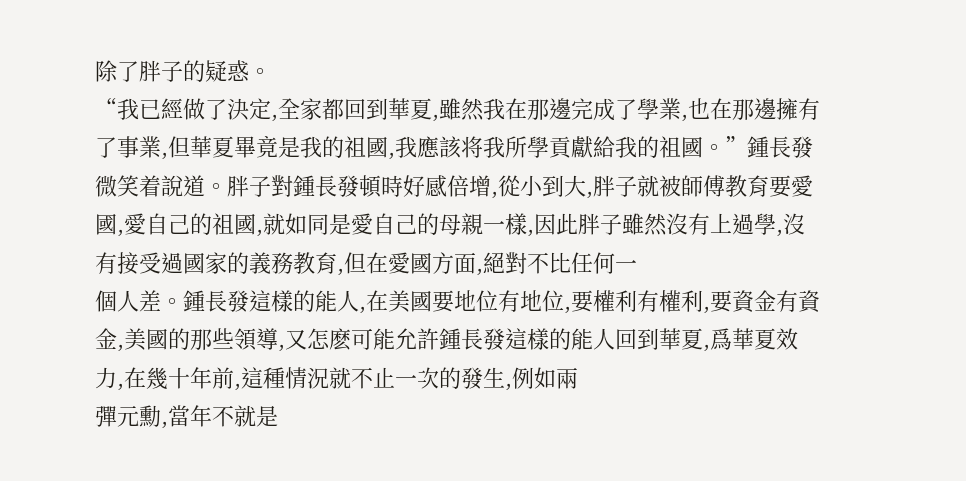除了胖子的疑惑。
“我已經做了決定,全家都回到華夏,雖然我在那邊完成了學業,也在那邊擁有了事業,但華夏畢竟是我的祖國,我應該将我所學貢獻給我的祖國。”鍾長發微笑着說道。胖子對鍾長發頓時好感倍增,從小到大,胖子就被師傅教育要愛國,愛自己的祖國,就如同是愛自己的母親一樣,因此胖子雖然沒有上過學,沒有接受過國家的義務教育,但在愛國方面,絕對不比任何一
個人差。鍾長發這樣的能人,在美國要地位有地位,要權利有權利,要資金有資金,美國的那些領導,又怎麽可能允許鍾長發這樣的能人回到華夏,爲華夏效力,在幾十年前,這種情況就不止一次的發生,例如兩
彈元勳,當年不就是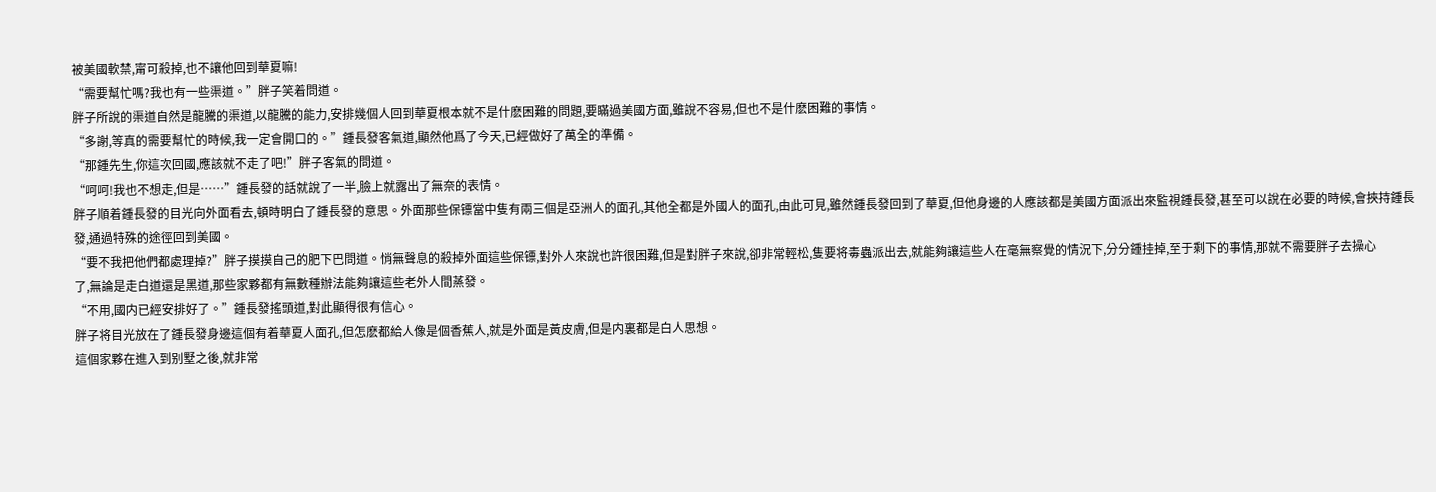被美國軟禁,甯可殺掉,也不讓他回到華夏嘛!
“需要幫忙嗎?我也有一些渠道。”胖子笑着問道。
胖子所說的渠道自然是龍騰的渠道,以龍騰的能力,安排幾個人回到華夏根本就不是什麽困難的問題,要瞞過美國方面,雖說不容易,但也不是什麽困難的事情。
“多謝,等真的需要幫忙的時候,我一定會開口的。”鍾長發客氣道,顯然他爲了今天,已經做好了萬全的準備。
“那鍾先生,你這次回國,應該就不走了吧!”胖子客氣的問道。
“呵呵!我也不想走,但是……”鍾長發的話就說了一半,臉上就露出了無奈的表情。
胖子順着鍾長發的目光向外面看去,頓時明白了鍾長發的意思。外面那些保镖當中隻有兩三個是亞洲人的面孔,其他全都是外國人的面孔,由此可見,雖然鍾長發回到了華夏,但他身邊的人應該都是美國方面派出來監視鍾長發,甚至可以說在必要的時候,會挾持鍾長
發,通過特殊的途徑回到美國。
“要不我把他們都處理掉?”胖子摸摸自己的肥下巴問道。悄無聲息的殺掉外面這些保镖,對外人來說也許很困難,但是對胖子來說,卻非常輕松,隻要将毒蟲派出去,就能夠讓這些人在毫無察覺的情況下,分分鍾挂掉,至于剩下的事情,那就不需要胖子去操心
了,無論是走白道還是黑道,那些家夥都有無數種辦法能夠讓這些老外人間蒸發。
“不用,國内已經安排好了。”鍾長發搖頭道,對此顯得很有信心。
胖子将目光放在了鍾長發身邊這個有着華夏人面孔,但怎麽都給人像是個香蕉人,就是外面是黃皮膚,但是内裏都是白人思想。
這個家夥在進入到别墅之後,就非常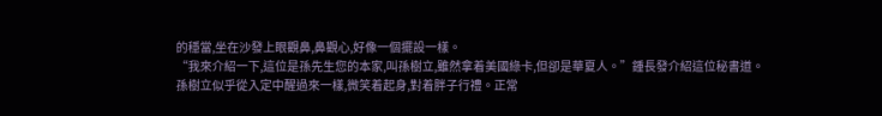的穩當,坐在沙發上眼觀鼻,鼻觀心,好像一個擺設一樣。
“我來介紹一下,這位是孫先生您的本家,叫孫樹立,雖然拿着美國綠卡,但卻是華夏人。”鍾長發介紹這位秘書道。
孫樹立似乎從入定中醒過來一樣,微笑着起身,對着胖子行禮。正常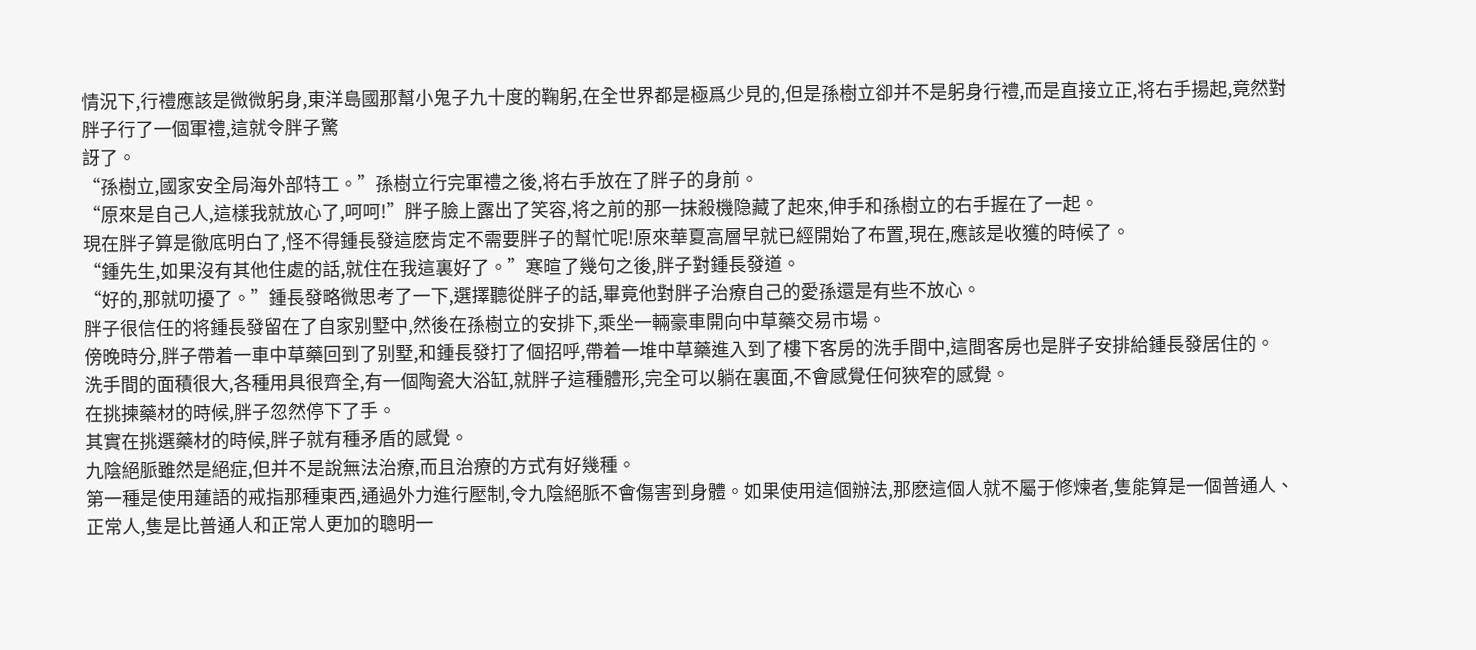情況下,行禮應該是微微躬身,東洋島國那幫小鬼子九十度的鞠躬,在全世界都是極爲少見的,但是孫樹立卻并不是躬身行禮,而是直接立正,将右手揚起,竟然對胖子行了一個軍禮,這就令胖子驚
訝了。
“孫樹立,國家安全局海外部特工。”孫樹立行完軍禮之後,将右手放在了胖子的身前。
“原來是自己人,這樣我就放心了,呵呵!”胖子臉上露出了笑容,将之前的那一抹殺機隐藏了起來,伸手和孫樹立的右手握在了一起。
現在胖子算是徹底明白了,怪不得鍾長發這麽肯定不需要胖子的幫忙呢!原來華夏高層早就已經開始了布置,現在,應該是收獲的時候了。
“鍾先生,如果沒有其他住處的話,就住在我這裏好了。”寒暄了幾句之後,胖子對鍾長發道。
“好的,那就叨擾了。”鍾長發略微思考了一下,選擇聽從胖子的話,畢竟他對胖子治療自己的愛孫還是有些不放心。
胖子很信任的将鍾長發留在了自家别墅中,然後在孫樹立的安排下,乘坐一輛豪車開向中草藥交易市場。
傍晚時分,胖子帶着一車中草藥回到了别墅,和鍾長發打了個招呼,帶着一堆中草藥進入到了樓下客房的洗手間中,這間客房也是胖子安排給鍾長發居住的。
洗手間的面積很大,各種用具很齊全,有一個陶瓷大浴缸,就胖子這種體形,完全可以躺在裏面,不會感覺任何狹窄的感覺。
在挑揀藥材的時候,胖子忽然停下了手。
其實在挑選藥材的時候,胖子就有種矛盾的感覺。
九陰絕脈雖然是絕症,但并不是說無法治療,而且治療的方式有好幾種。
第一種是使用蓮語的戒指那種東西,通過外力進行壓制,令九陰絕脈不會傷害到身體。如果使用這個辦法,那麽這個人就不屬于修煉者,隻能算是一個普通人、正常人,隻是比普通人和正常人更加的聰明一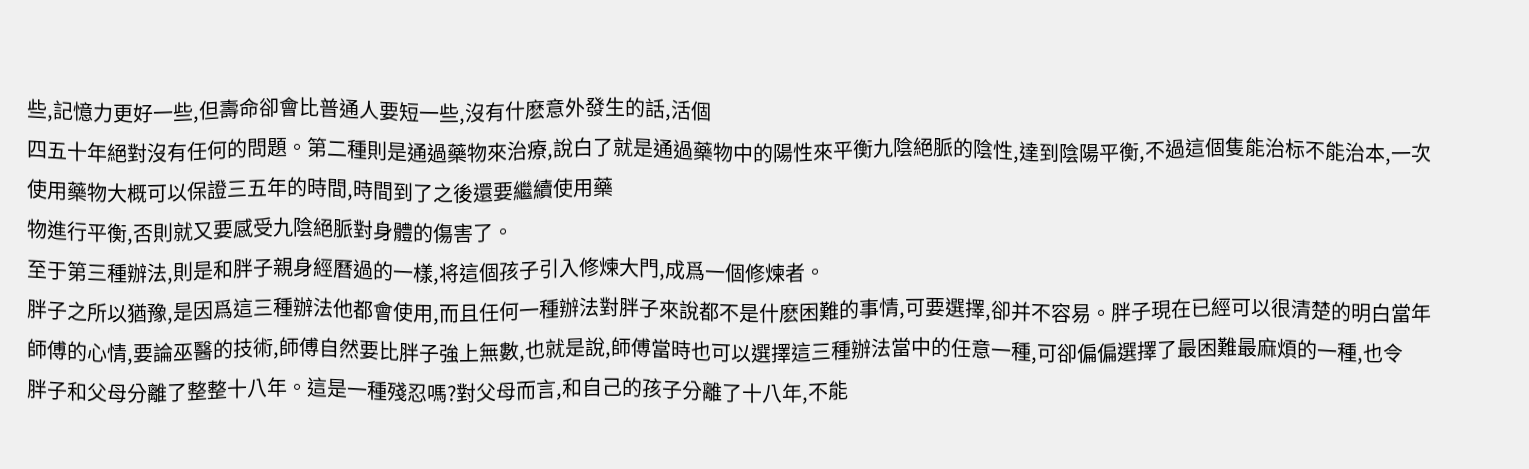些,記憶力更好一些,但壽命卻會比普通人要短一些,沒有什麽意外發生的話,活個
四五十年絕對沒有任何的問題。第二種則是通過藥物來治療,說白了就是通過藥物中的陽性來平衡九陰絕脈的陰性,達到陰陽平衡,不過這個隻能治标不能治本,一次使用藥物大概可以保證三五年的時間,時間到了之後還要繼續使用藥
物進行平衡,否則就又要感受九陰絕脈對身體的傷害了。
至于第三種辦法,則是和胖子親身經曆過的一樣,将這個孩子引入修煉大門,成爲一個修煉者。
胖子之所以猶豫,是因爲這三種辦法他都會使用,而且任何一種辦法對胖子來說都不是什麽困難的事情,可要選擇,卻并不容易。胖子現在已經可以很清楚的明白當年師傅的心情,要論巫醫的技術,師傅自然要比胖子強上無數,也就是說,師傅當時也可以選擇這三種辦法當中的任意一種,可卻偏偏選擇了最困難最麻煩的一種,也令
胖子和父母分離了整整十八年。這是一種殘忍嗎?對父母而言,和自己的孩子分離了十八年,不能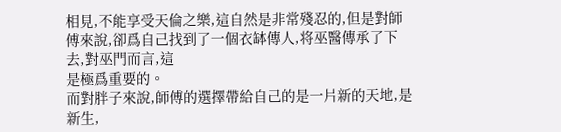相見,不能享受天倫之樂,這自然是非常殘忍的,但是對師傅來說,卻爲自己找到了一個衣缽傳人,将巫醫傳承了下去,對巫門而言,這
是極爲重要的。
而對胖子來說,師傅的選擇帶給自己的是一片新的天地,是新生,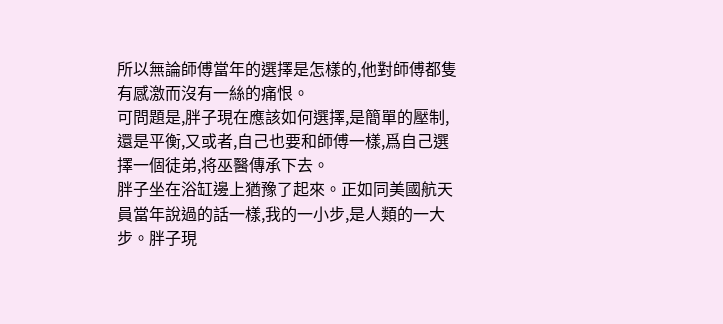所以無論師傅當年的選擇是怎樣的,他對師傅都隻有感激而沒有一絲的痛恨。
可問題是,胖子現在應該如何選擇,是簡單的壓制,還是平衡,又或者,自己也要和師傅一樣,爲自己選擇一個徒弟,将巫醫傳承下去。
胖子坐在浴缸邊上猶豫了起來。正如同美國航天員當年說過的話一樣,我的一小步,是人類的一大步。胖子現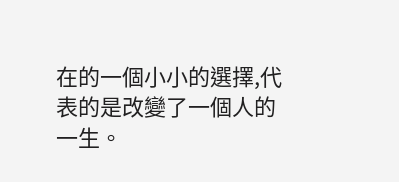在的一個小小的選擇,代表的是改變了一個人的一生。